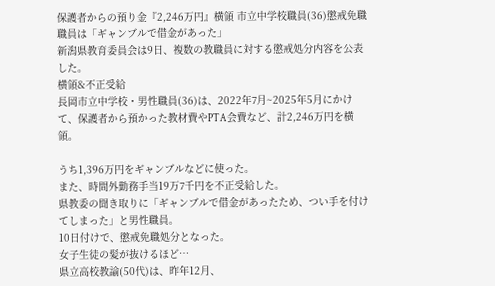保護者からの預り金『2,246万円』横領 市立中学校職員(36)懲戒免職 職員は「ギャンブルで借金があった」
新潟県教育委員会は9日、複数の教職員に対する懲戒処分内容を公表した。
横領&不正受給
長岡市立中学校・男性職員(36)は、2022年7月~2025年5月にかけて、保護者から預かった教材費やPTA会費など、計2,246万円を横領。

うち1,396万円をギャンブルなどに使った。
また、時間外勤務手当19万7千円を不正受給した。
県教委の聞き取りに「ギャンブルで借金があったため、つい手を付けてしまった」と男性職員。
10日付けで、懲戒免職処分となった。
女子生徒の髪が抜けるほど…
県立高校教諭(50代)は、昨年12月、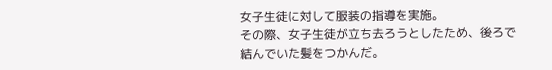女子生徒に対して服装の指導を実施。
その際、女子生徒が立ち去ろうとしたため、後ろで結んでいた髪をつかんだ。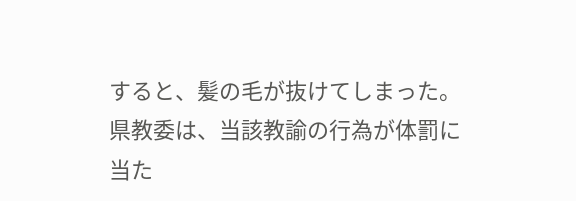すると、髪の毛が抜けてしまった。
県教委は、当該教諭の行為が体罰に当た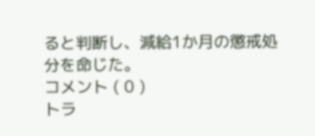ると判断し、減給1か月の懲戒処分を命じた。
コメント ( 0 )
トラ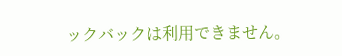ックバックは利用できません。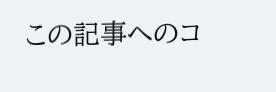この記事へのコ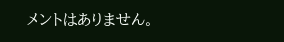メントはありません。